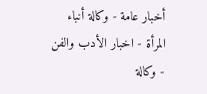أخبار عامة - وكالة أنباء المرأة - اخبار الأدب والفن - وكالة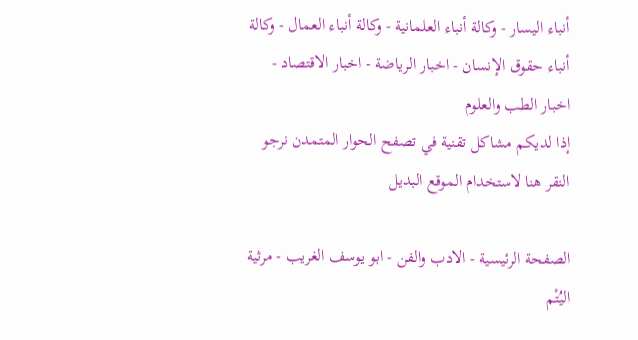أنباء اليسار - وكالة أنباء العلمانية - وكالة أنباء العمال - وكالة أنباء حقوق الإنسان - اخبار الرياضة - اخبار الاقتصاد - اخبار الطب والعلوم
إذا لديكم مشاكل تقنية في تصفح الحوار المتمدن نرجو النقر هنا لاستخدام الموقع البديل

الصفحة الرئيسية - الادب والفن - ابو يوسف الغريب - مرثية اليُتْم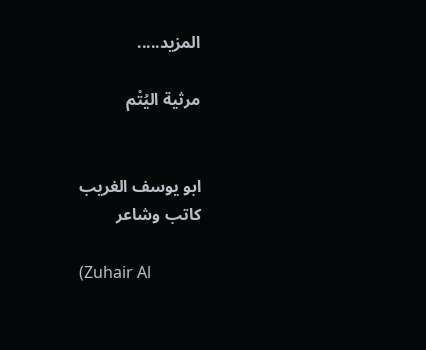المزيد.....

مرثية اليُتْم


ابو يوسف الغريب
كاتب وشاعر

(Zuhair Al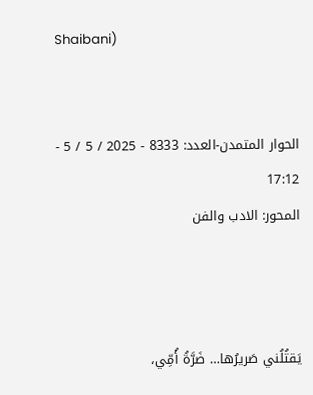Shaibani)


الحوار المتمدن-العدد: 8333 - 2025 / 5 / 5 - 17:12
المحور: الادب والفن



يَقتُلُني صَريرُها… ضَرَّةُ أُمِّي،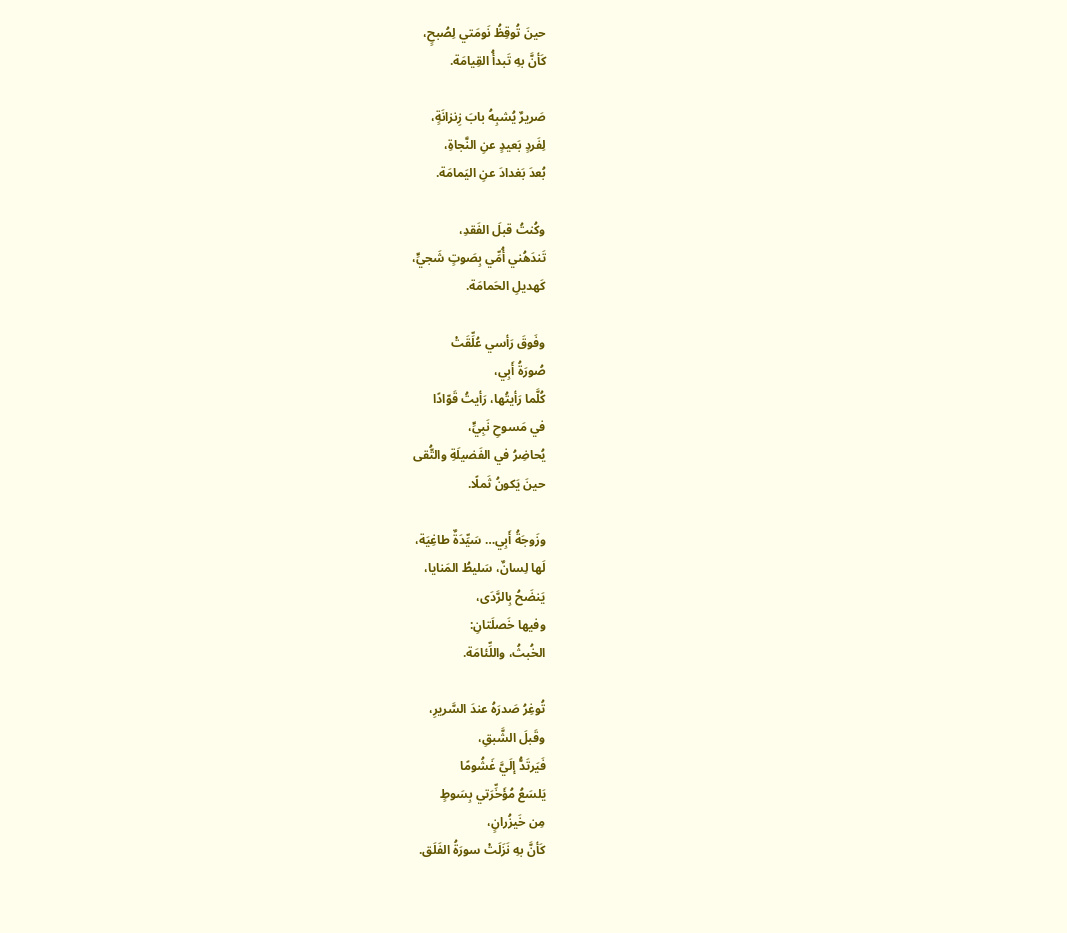حينَ تُوقِظُ نَومَتي لِصُبحٍ،
كَأنَّ بهِ تَبدأُ القِيامَة.

صَريرٌ يُشبِهُ بابَ زِنزانَةٍ،
لِفَردٍ بَعيدٍ عنِ النَّجاةِ،
بُعدَ بَغدادَ عنِ اليَمامَة.

وكُنتُ قبلَ الفَقدِ،
تَندَهُني أُمِّي بِصَوتٍ شَجيٍّ،
كَهديلِ الحَمامَة.

وفَوقَ رَأسي عُلِّقَتْ
صُورَةُ أَبِي،
كُلَّما رَأيتُها، رَأيتُ قَوّادًا
في مَسوحِ نَبِيٍّ،
يُحاضِرُ في الفَضيلَةِ والتُّقى
حينَ يَكونُ ثَملًا.

وزَوجَةُ أَبِي… سَيِّدَةٌ طاغِيَة،
لَها لِسانٌ، سَليطُ المَنايا،
يَنضَحُ بِالرَّدَى،
وفيها خَصلَتانِ:
الخُبثُ، واللِّئامَة.

تُوغِرُ صَدرَهُ عندَ السَّريرِ،
وقَبلَ الشَّبقِ،
فَيَرتَدُّ إلَيَّ غَشُومًا
يَلسَعُ مُؤَخِّرَتي بِسَوطٍ
مِن خَيزُرانٍ،
كَأنَّ بهِ نَزَلَتْ سورَةُ الفَلَق.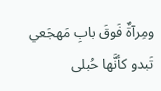ومِرآةٌ فَوقَ بابِ مَهجَعي
تَبدو كأنَّها حُبلى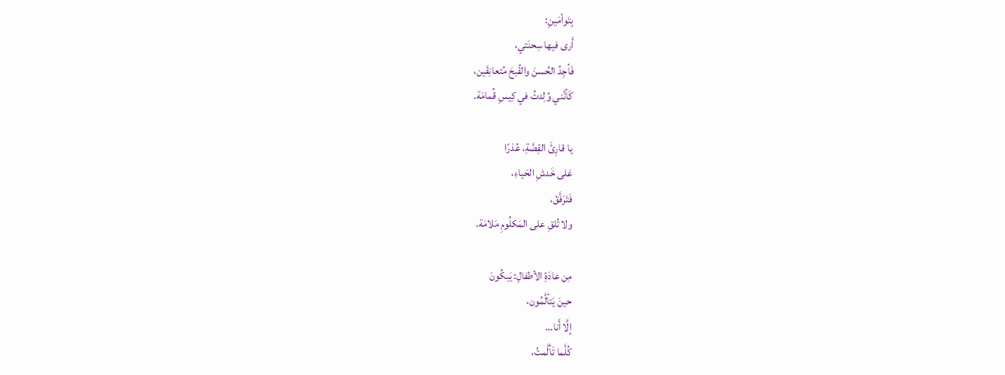بِتَوأمَينِ:
أَرى فيها سِحنَتي،
فَأجِدُ الحُسنَ والقُبحَ مُتعانِقَين،
كَأنَّني وُلِدتُ في كِيسِ قُمامَة.

يا قارِئَ القِصَّةِ، عُذرًا
عَلى خَدشِ الحَياءِ،
فَتَرَفَّقْ،
ولا تُلقِ على المَكلُومِ مَلامَة.

مِن عادَةِ الأطفالِ: يَبكُونَ
حينَ يَتألَّمُون،
إلَّا أَنا…
كُلَّما تَألَّمتُ،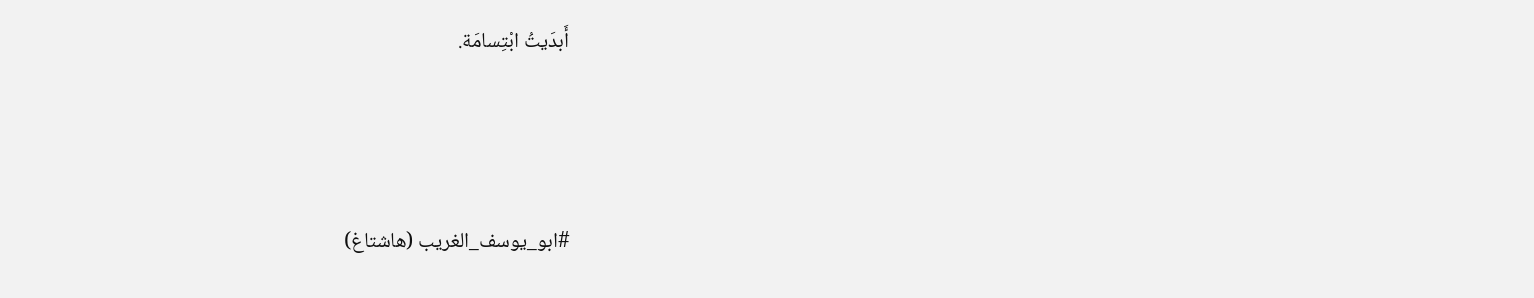أَبدَيتُ ابْتِسامَة.



#ابو_يوسف_الغريب (هاشتاغ)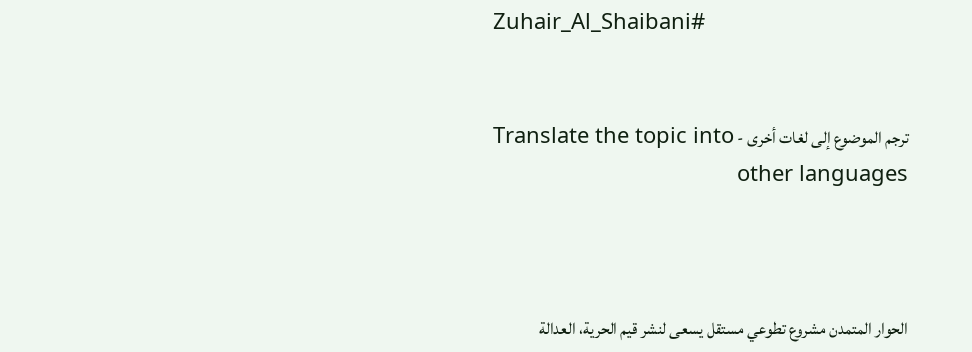Zuhair_Al_Shaibani#


ترجم الموضوع إلى لغات أخرى - Translate the topic into other languages



الحوار المتمدن مشروع تطوعي مستقل يسعى لنشر قيم الحرية، العدالة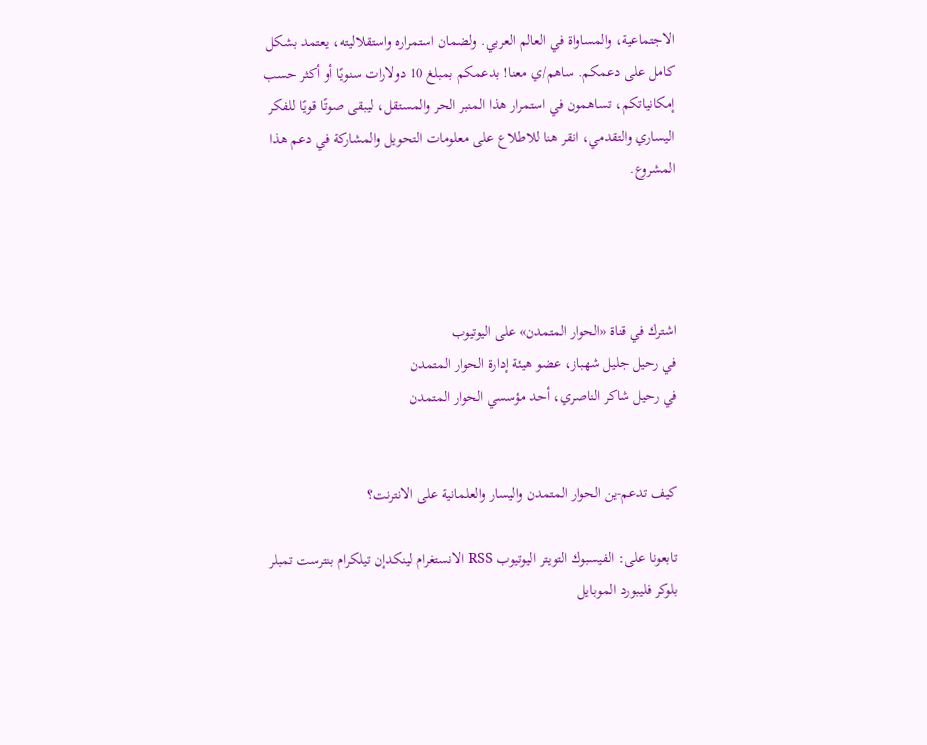الاجتماعية، والمساواة في العالم العربي. ولضمان استمراره واستقلاليته، يعتمد بشكل كامل على دعمكم. ساهم/ي معنا! بدعمكم بمبلغ 10 دولارات سنويًا أو أكثر حسب إمكانياتكم، تساهمون في استمرار هذا المنبر الحر والمستقل، ليبقى صوتًا قويًا للفكر اليساري والتقدمي، انقر هنا للاطلاع على معلومات التحويل والمشاركة في دعم هذا المشروع.




اشترك في قناة «الحوار المتمدن» على اليوتيوب
في رحيل جليل شهباز، عضو هيئة إدارة الحوار المتمدن
في رحيل شاكر الناصري، أحد مؤسسي الحوار المتمدن


كيف تدعم-ين الحوار المتمدن واليسار والعلمانية على الانترنت؟

تابعونا على: الفيسبوك التويتر اليوتيوب RSS الانستغرام لينكدإن تيلكرام بنترست تمبلر بلوكر فليبورد الموبايل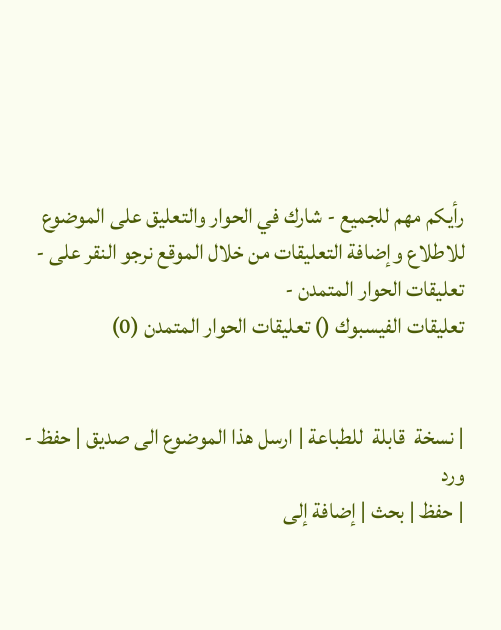رأيكم مهم للجميع - شارك في الحوار والتعليق على الموضوع
للاطلاع وإضافة التعليقات من خلال الموقع نرجو النقر على - تعليقات الحوار المتمدن -
تعليقات الفيسبوك () تعليقات الحوار المتمدن (0)


| نسخة  قابلة  للطباعة | ارسل هذا الموضوع الى صديق | حفظ - ورد
| حفظ | بحث | إضافة إلى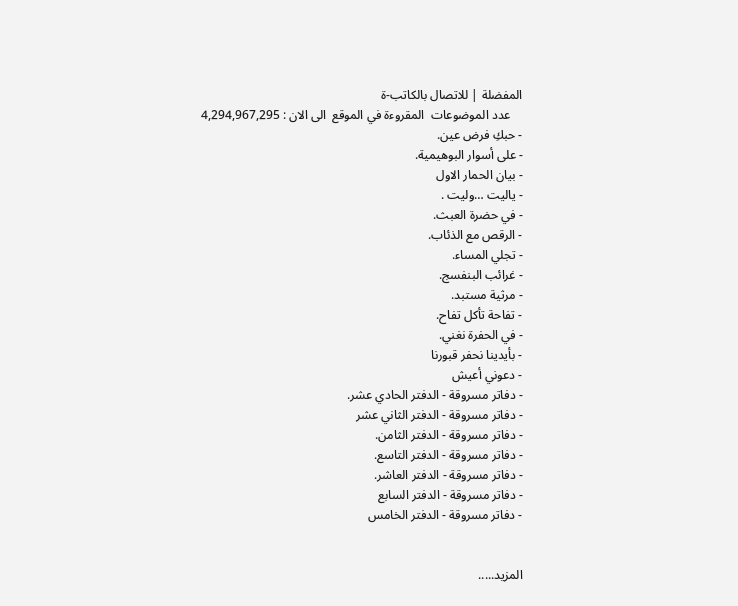المفضلة | للاتصال بالكاتب-ة
    عدد الموضوعات  المقروءة في الموقع  الى الان : 4,294,967,295
- حبكِ فرض عين.
- على أسوار البوهيمية.
- بيان الحمار الاول
- ياليت …وليت .
- في حضرة العبث.
- الرقص مع الذئاب.
- تجلي المساء.
- غرائب البنفسج.
- مرثية مستبد.
- تفاحة تأكل تفاح.
- في الحفرة نغني.
- بأيدينا نحفر قبورنا
- دعوني أعيش
- دفاتر مسروقة - الدفتر الحادي عشر.
- دفاتر مسروقة - الدفتر الثاني عشر
- دفاتر مسروقة - الدفتر الثامن.
- دفاتر مسروقة - الدفتر التاسع.
- دفاتر مسروقة - الدفتر العاشر.
- دفاتر مسروقة - الدفتر السابع
- دفاتر مسروقة - الدفتر الخامس


المزيد.....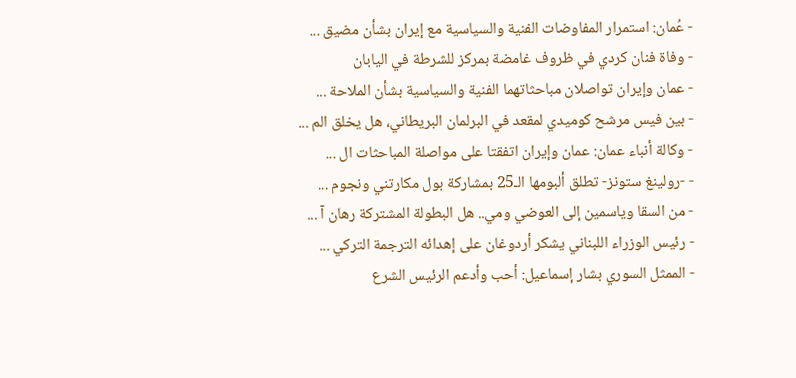- عُمان: استمرار المفاوضات الفنية والسياسية مع إيران بشأن مضيق ...
- وفاة فنان كردي في ظروف غامضة بمركز للشرطة في اليابان
- عمان وإيران تواصلان مباحثاتهما الفنية والسياسية بشأن الملاحة ...
- بين فيس مرشح كوميدي لمقعد في البرلمان البريطاني، هل يخلق الم ...
- وكالة أنباء عمان: عمان وإيران اتفقتا على مواصلة المباحثات ال ...
- -رولينغ ستونز- تطلق ألبومها الـ25 بمشاركة بول مكارتني ونجوم ...
- من السقا وياسمين إلى العوضي ومي.. هل البطولة المشتركة رهان آ ...
- رئيس الوزراء اللبناني يشكر أردوغان على إهدائه الترجمة التركي ...
- الممثل السوري بشار إسماعيل: أحب وأدعم الرئيس الشرع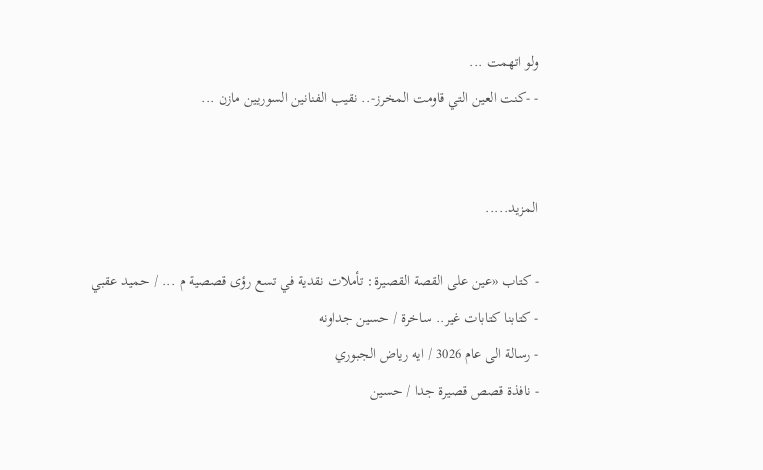ولو اتهمت ...
- -كنت العين التي قاومت المخرز-.. نقيب الفنانين السوريين مازن ...


المزيد.....

- كتاب «عين على القصة القصيرة: تأملات نقدية في تسع رؤى قصصية م ... / حميد عقبي
- كتابنا كتابات غير.. ساخرة / حسين جداونه
- رسالة الى عام 3026 / ايه رياض الجبوري
- نافذة قصص قصيرة جدا / حسين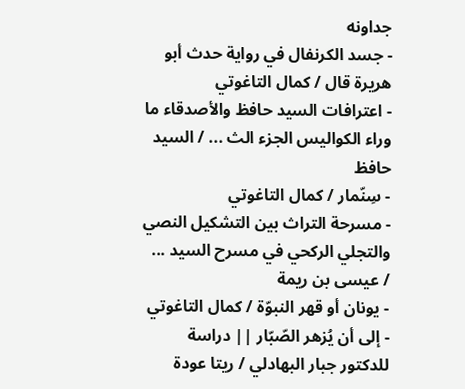جداونه
- جسد الكرنفال في رواية حدث أبو هريرة قال / كمال التاغوتي
- اعترافات السيد حافظ والأصدقاء ما وراء الكواليس الجزء الث ... / السيد حافظ
- سِنّمار / كمال التاغوتي
- مسرحة التراث بين التشكيل النصي والتجلي الركحي في مسرح السيد ... / عيسى بن ريمة
- يونان أو قهر النبوّة / كمال التاغوتي
- إلى أن يُزهر الصّبّار || دراسة للدكتور جبار البهادلي / ريتا عودة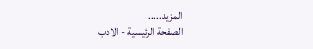المزيد.....
الصفحة الرئيسية - الادب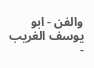والفن - ابو يوسف الغريب -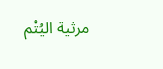مرثية اليُتْم